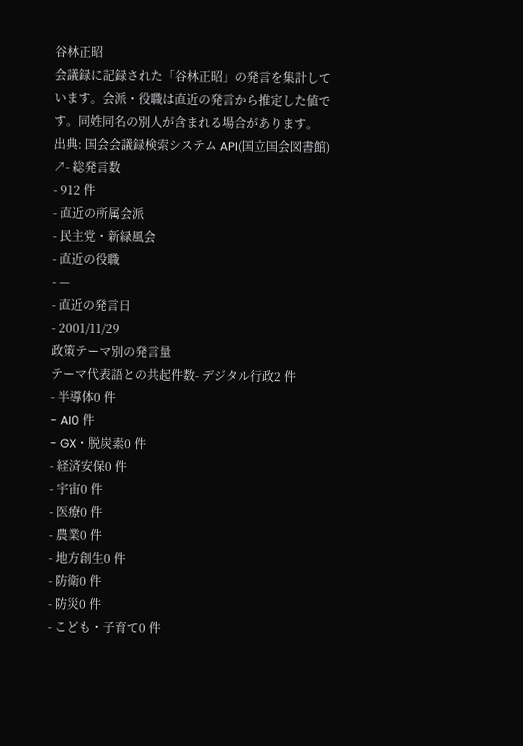谷林正昭
会議録に記録された「谷林正昭」の発言を集計しています。会派・役職は直近の発言から推定した値です。同姓同名の別人が含まれる場合があります。
出典: 国会会議録検索システム API(国立国会図書館) ↗- 総発言数
- 912 件
- 直近の所属会派
- 民主党・新緑風会
- 直近の役職
- —
- 直近の発言日
- 2001/11/29
政策テーマ別の発言量
テーマ代表語との共起件数- デジタル行政2 件
- 半導体0 件
- AI0 件
- GX・脱炭素0 件
- 経済安保0 件
- 宇宙0 件
- 医療0 件
- 農業0 件
- 地方創生0 件
- 防衛0 件
- 防災0 件
- こども・子育て0 件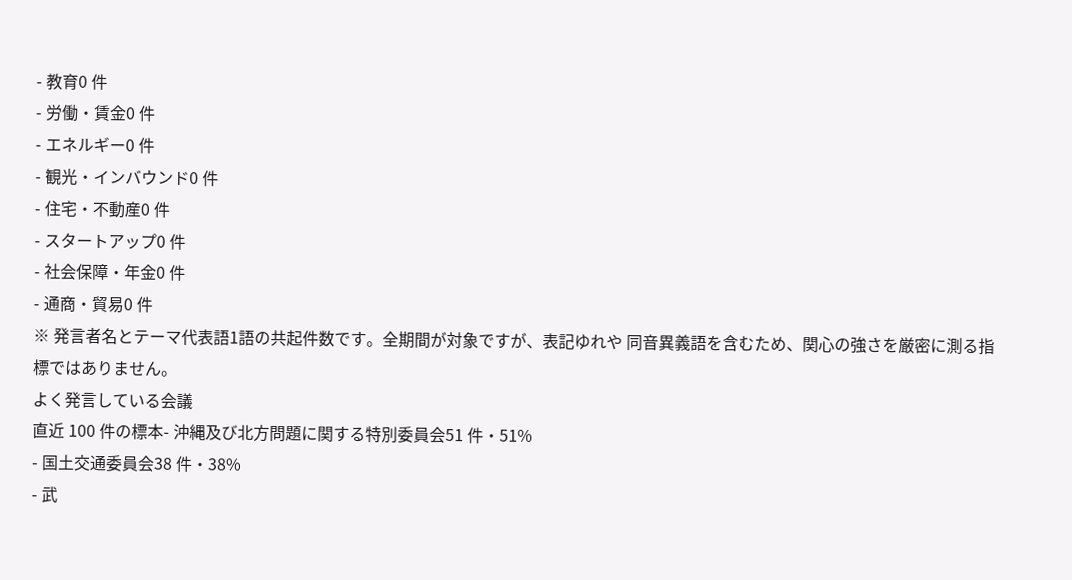- 教育0 件
- 労働・賃金0 件
- エネルギー0 件
- 観光・インバウンド0 件
- 住宅・不動産0 件
- スタートアップ0 件
- 社会保障・年金0 件
- 通商・貿易0 件
※ 発言者名とテーマ代表語1語の共起件数です。全期間が対象ですが、表記ゆれや 同音異義語を含むため、関心の強さを厳密に測る指標ではありません。
よく発言している会議
直近 100 件の標本- 沖縄及び北方問題に関する特別委員会51 件・51%
- 国土交通委員会38 件・38%
- 武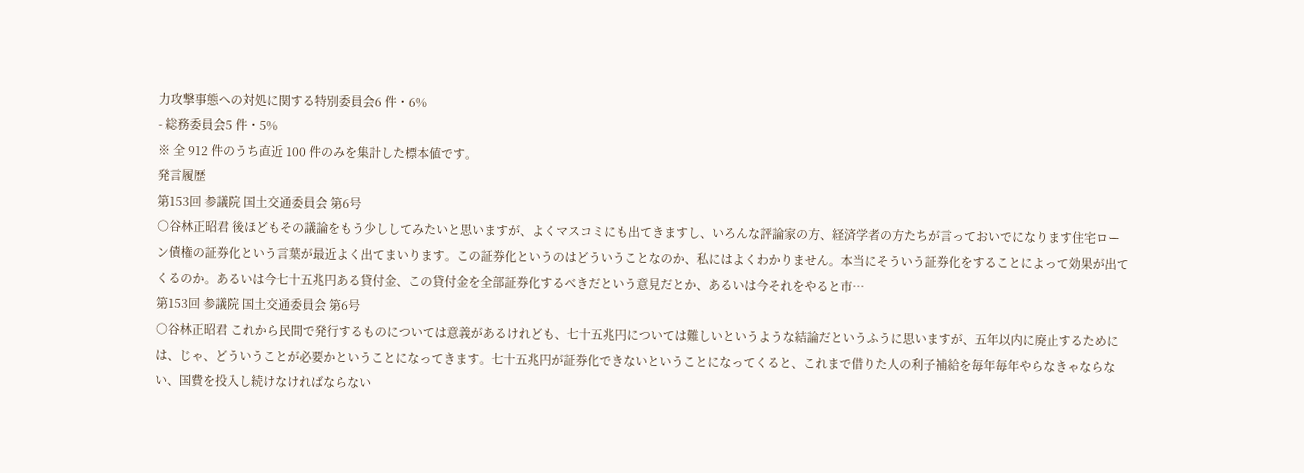力攻撃事態への対処に関する特別委員会6 件・6%
- 総務委員会5 件・5%
※ 全 912 件のうち直近 100 件のみを集計した標本値です。
発言履歴
第153回 参議院 国土交通委員会 第6号
○谷林正昭君 後ほどもその議論をもう少ししてみたいと思いますが、よくマスコミにも出てきますし、いろんな評論家の方、経済学者の方たちが言っておいでになります住宅ローン債権の証券化という言葉が最近よく出てまいります。この証券化というのはどういうことなのか、私にはよくわかりません。本当にそういう証券化をすることによって効果が出てくるのか。あるいは今七十五兆円ある貸付金、この貸付金を全部証券化するべきだという意見だとか、あるいは今それをやると市…
第153回 参議院 国土交通委員会 第6号
○谷林正昭君 これから民間で発行するものについては意義があるけれども、七十五兆円については難しいというような結論だというふうに思いますが、五年以内に廃止するためには、じゃ、どういうことが必要かということになってきます。七十五兆円が証券化できないということになってくると、これまで借りた人の利子補給を毎年毎年やらなきゃならない、国費を投入し続けなければならない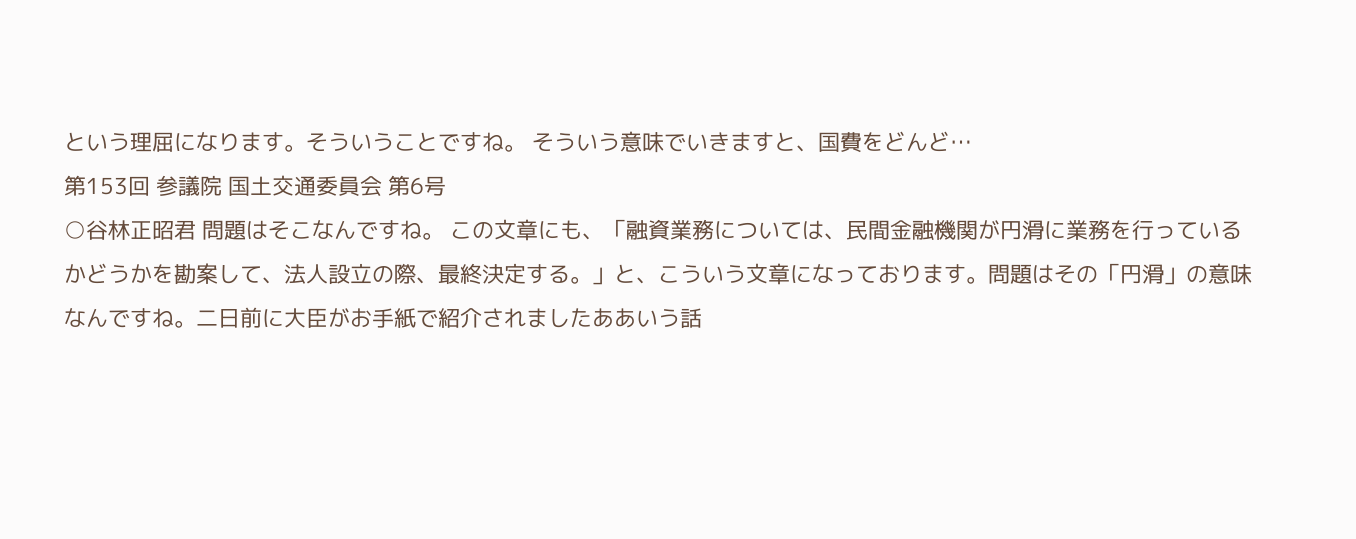という理屈になります。そういうことですね。 そういう意味でいきますと、国費をどんど…
第153回 参議院 国土交通委員会 第6号
○谷林正昭君 問題はそこなんですね。 この文章にも、「融資業務については、民間金融機関が円滑に業務を行っているかどうかを勘案して、法人設立の際、最終決定する。」と、こういう文章になっております。問題はその「円滑」の意味なんですね。二日前に大臣がお手紙で紹介されましたああいう話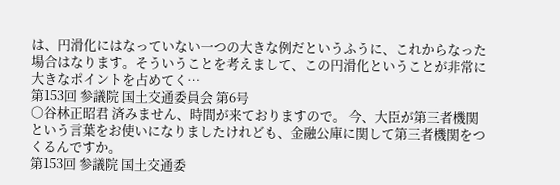は、円滑化にはなっていない一つの大きな例だというふうに、これからなった場合はなります。そういうことを考えまして、この円滑化ということが非常に大きなポイントを占めてく…
第153回 参議院 国土交通委員会 第6号
○谷林正昭君 済みません、時間が来ておりますので。 今、大臣が第三者機関という言葉をお使いになりましたけれども、金融公庫に関して第三者機関をつくるんですか。
第153回 参議院 国土交通委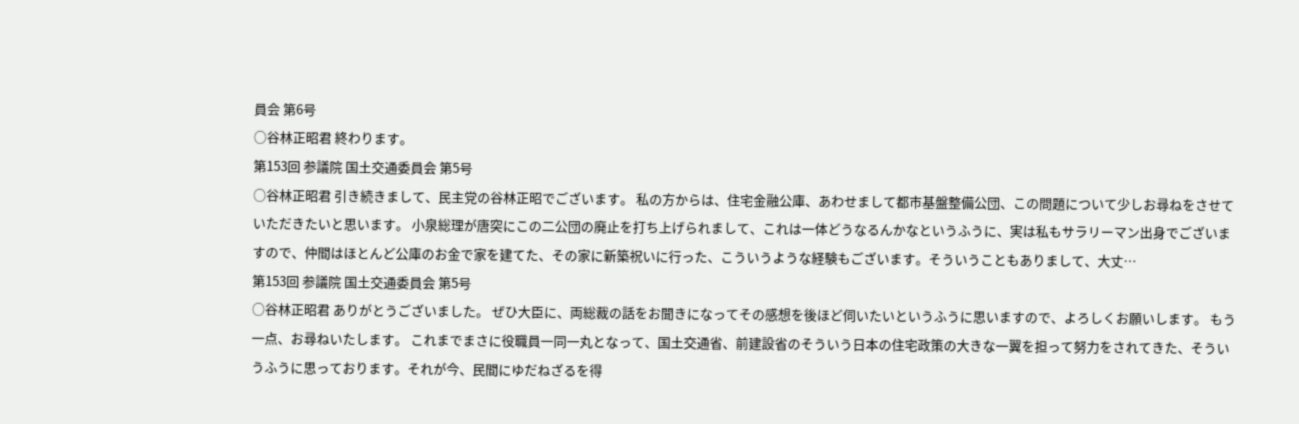員会 第6号
○谷林正昭君 終わります。
第153回 参議院 国土交通委員会 第5号
○谷林正昭君 引き続きまして、民主党の谷林正昭でございます。 私の方からは、住宅金融公庫、あわせまして都市基盤整備公団、この問題について少しお尋ねをさせていただきたいと思います。 小泉総理が唐突にこの二公団の廃止を打ち上げられまして、これは一体どうなるんかなというふうに、実は私もサラリーマン出身でございますので、仲間はほとんど公庫のお金で家を建てた、その家に新築祝いに行った、こういうような経験もございます。そういうこともありまして、大丈…
第153回 参議院 国土交通委員会 第5号
○谷林正昭君 ありがとうございました。 ぜひ大臣に、両総裁の話をお聞きになってその感想を後ほど伺いたいというふうに思いますので、よろしくお願いします。 もう一点、お尋ねいたします。 これまでまさに役職員一同一丸となって、国土交通省、前建設省のそういう日本の住宅政策の大きな一翼を担って努力をされてきた、そういうふうに思っております。それが今、民間にゆだねざるを得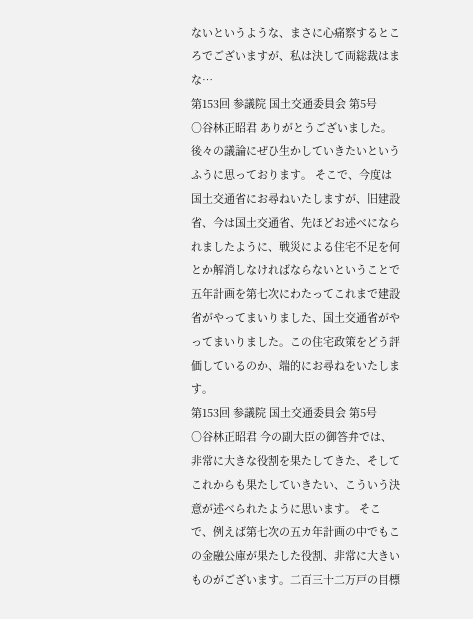ないというような、まさに心痛察するところでございますが、私は決して両総裁はまな…
第153回 参議院 国土交通委員会 第5号
○谷林正昭君 ありがとうございました。後々の議論にぜひ生かしていきたいというふうに思っております。 そこで、今度は国土交通省にお尋ねいたしますが、旧建設省、今は国土交通省、先ほどお述べになられましたように、戦災による住宅不足を何とか解消しなければならないということで五年計画を第七次にわたってこれまで建設省がやってまいりました、国土交通省がやってまいりました。この住宅政策をどう評価しているのか、端的にお尋ねをいたします。
第153回 参議院 国土交通委員会 第5号
○谷林正昭君 今の副大臣の御答弁では、非常に大きな役割を果たしてきた、そしてこれからも果たしていきたい、こういう決意が述べられたように思います。 そこで、例えば第七次の五カ年計画の中でもこの金融公庫が果たした役割、非常に大きいものがございます。二百三十二万戸の目標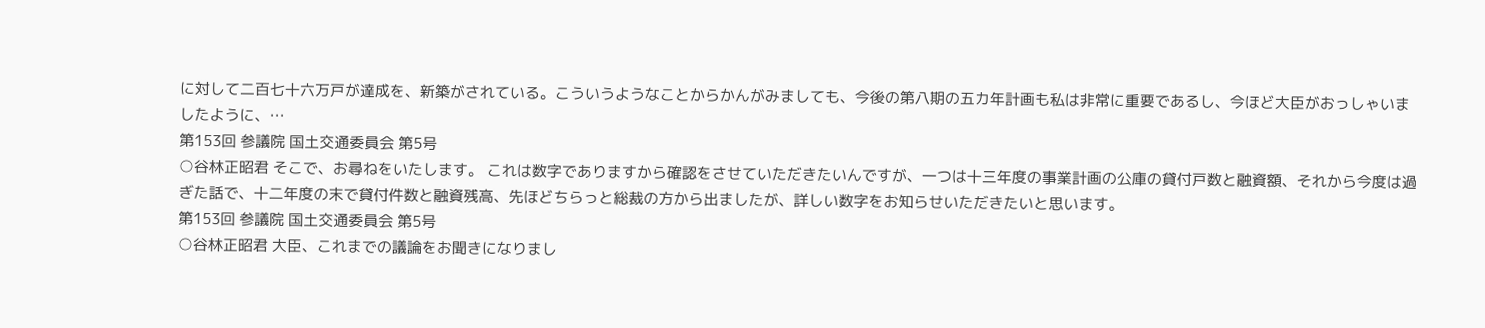に対して二百七十六万戸が達成を、新築がされている。こういうようなことからかんがみましても、今後の第八期の五カ年計画も私は非常に重要であるし、今ほど大臣がおっしゃいましたように、…
第153回 参議院 国土交通委員会 第5号
○谷林正昭君 そこで、お尋ねをいたします。 これは数字でありますから確認をさせていただきたいんですが、一つは十三年度の事業計画の公庫の貸付戸数と融資額、それから今度は過ぎた話で、十二年度の末で貸付件数と融資残高、先ほどちらっと総裁の方から出ましたが、詳しい数字をお知らせいただきたいと思います。
第153回 参議院 国土交通委員会 第5号
○谷林正昭君 大臣、これまでの議論をお聞きになりまし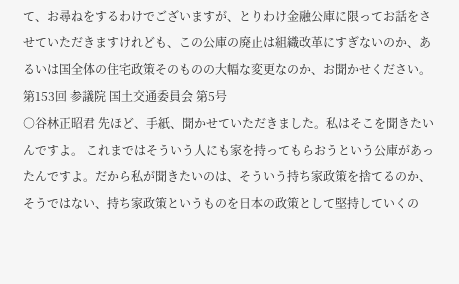て、お尋ねをするわけでございますが、とりわけ金融公庫に限ってお話をさせていただきますけれども、この公庫の廃止は組織改革にすぎないのか、あるいは国全体の住宅政策そのものの大幅な変更なのか、お聞かせください。
第153回 参議院 国土交通委員会 第5号
○谷林正昭君 先ほど、手紙、聞かせていただきました。私はそこを聞きたいんですよ。 これまではそういう人にも家を持ってもらおうという公庫があったんですよ。だから私が聞きたいのは、そういう持ち家政策を捨てるのか、そうではない、持ち家政策というものを日本の政策として堅持していくの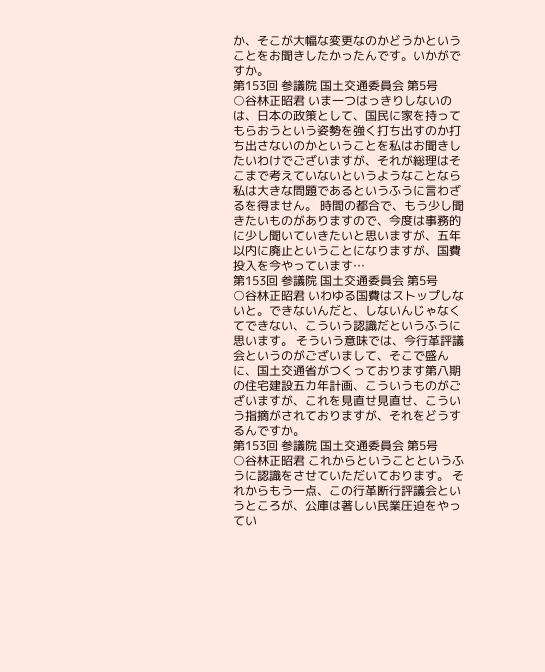か、そこが大幅な変更なのかどうかということをお聞きしたかったんです。いかがですか。
第153回 参議院 国土交通委員会 第5号
○谷林正昭君 いま一つはっきりしないのは、日本の政策として、国民に家を持ってもらおうという姿勢を強く打ち出すのか打ち出さないのかということを私はお聞きしたいわけでございますが、それが総理はそこまで考えていないというようなことなら私は大きな問題であるというふうに言わざるを得ません。 時間の都合で、もう少し聞きたいものがありますので、今度は事務的に少し聞いていきたいと思いますが、五年以内に廃止ということになりますが、国費投入を今やっています…
第153回 参議院 国土交通委員会 第5号
○谷林正昭君 いわゆる国費はストップしないと。できないんだと、しないんじゃなくてできない、こういう認識だというふうに思います。 そういう意味では、今行革評議会というのがございまして、そこで盛んに、国土交通省がつくっております第八期の住宅建設五カ年計画、こういうものがございますが、これを見直せ見直せ、こういう指摘がされておりますが、それをどうするんですか。
第153回 参議院 国土交通委員会 第5号
○谷林正昭君 これからということというふうに認識をさせていただいております。 それからもう一点、この行革断行評議会というところが、公庫は著しい民業圧迫をやってい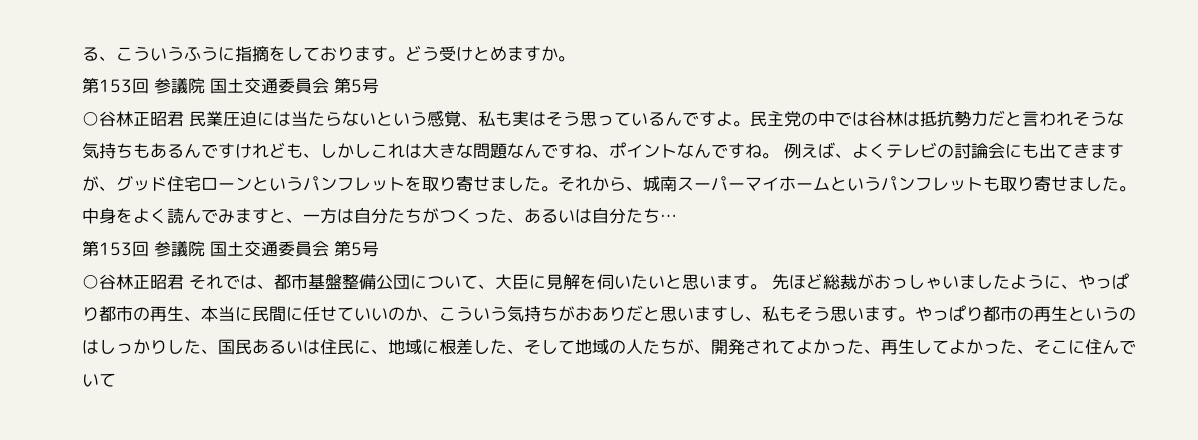る、こういうふうに指摘をしております。どう受けとめますか。
第153回 参議院 国土交通委員会 第5号
○谷林正昭君 民業圧迫には当たらないという感覚、私も実はそう思っているんですよ。民主党の中では谷林は抵抗勢力だと言われそうな気持ちもあるんですけれども、しかしこれは大きな問題なんですね、ポイントなんですね。 例えば、よくテレビの討論会にも出てきますが、グッド住宅ローンというパンフレットを取り寄せました。それから、城南スーパーマイホームというパンフレットも取り寄せました。中身をよく読んでみますと、一方は自分たちがつくった、あるいは自分たち…
第153回 参議院 国土交通委員会 第5号
○谷林正昭君 それでは、都市基盤整備公団について、大臣に見解を伺いたいと思います。 先ほど総裁がおっしゃいましたように、やっぱり都市の再生、本当に民間に任せていいのか、こういう気持ちがおありだと思いますし、私もそう思います。やっぱり都市の再生というのはしっかりした、国民あるいは住民に、地域に根差した、そして地域の人たちが、開発されてよかった、再生してよかった、そこに住んでいて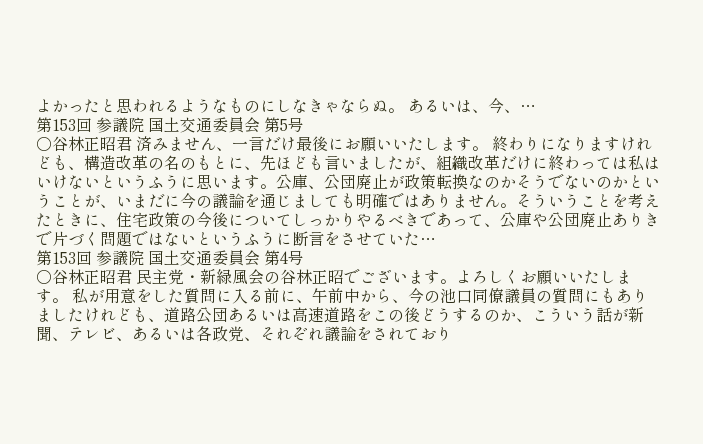よかったと思われるようなものにしなきゃならぬ。 あるいは、今、…
第153回 参議院 国土交通委員会 第5号
○谷林正昭君 済みません、一言だけ最後にお願いいたします。 終わりになりますけれども、構造改革の名のもとに、先ほども言いましたが、組織改革だけに終わっては私はいけないというふうに思います。公庫、公団廃止が政策転換なのかそうでないのかということが、いまだに今の議論を通じましても明確ではありません。そういうことを考えたときに、住宅政策の今後についてしっかりやるべきであって、公庫や公団廃止ありきで片づく問題ではないというふうに断言をさせていた…
第153回 参議院 国土交通委員会 第4号
○谷林正昭君 民主党・新緑風会の谷林正昭でございます。よろしくお願いいたします。 私が用意をした質問に入る前に、午前中から、今の池口同僚議員の質問にもありましたけれども、道路公団あるいは高速道路をこの後どうするのか、こういう話が新聞、テレビ、あるいは各政党、それぞれ議論をされており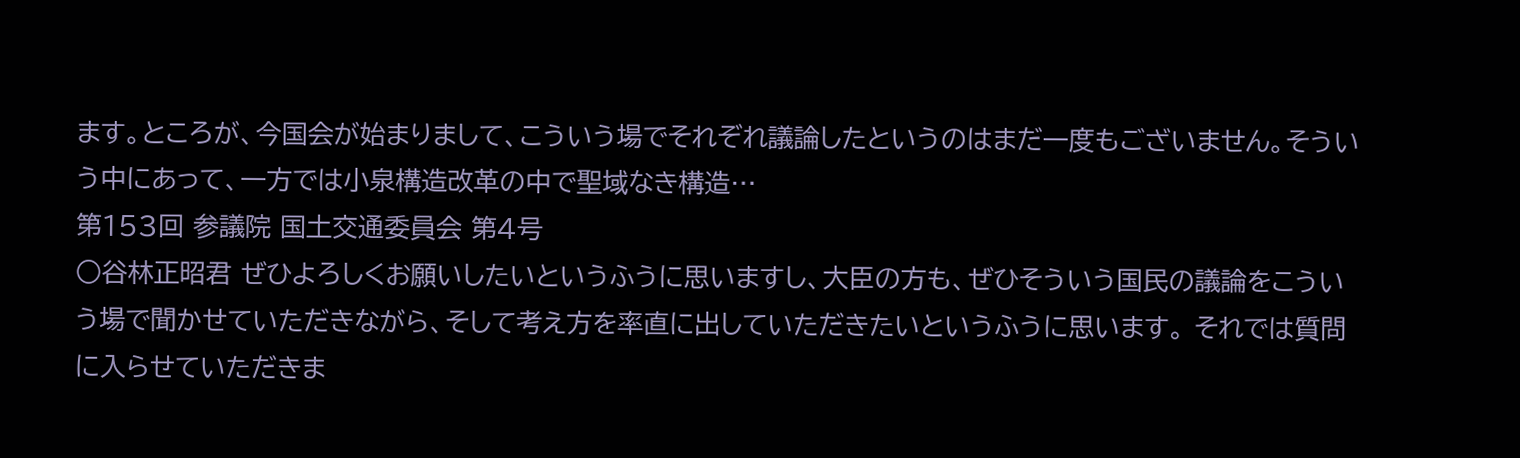ます。ところが、今国会が始まりまして、こういう場でそれぞれ議論したというのはまだ一度もございません。そういう中にあって、一方では小泉構造改革の中で聖域なき構造…
第153回 参議院 国土交通委員会 第4号
○谷林正昭君 ぜひよろしくお願いしたいというふうに思いますし、大臣の方も、ぜひそういう国民の議論をこういう場で聞かせていただきながら、そして考え方を率直に出していただきたいというふうに思います。 それでは質問に入らせていただきま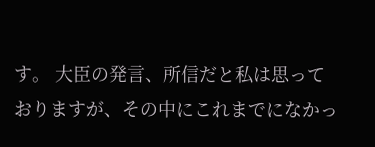す。 大臣の発言、所信だと私は思っておりますが、その中にこれまでになかっ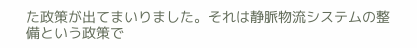た政策が出てまいりました。それは静脈物流システムの整備という政策で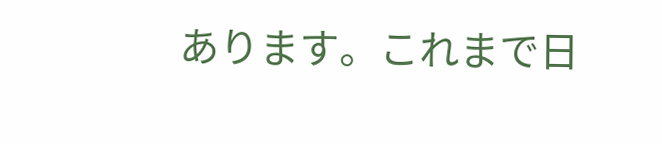あります。これまで日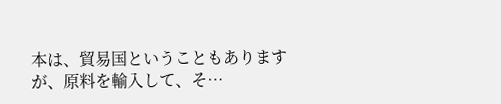本は、貿易国ということもありますが、原料を輸入して、そ…